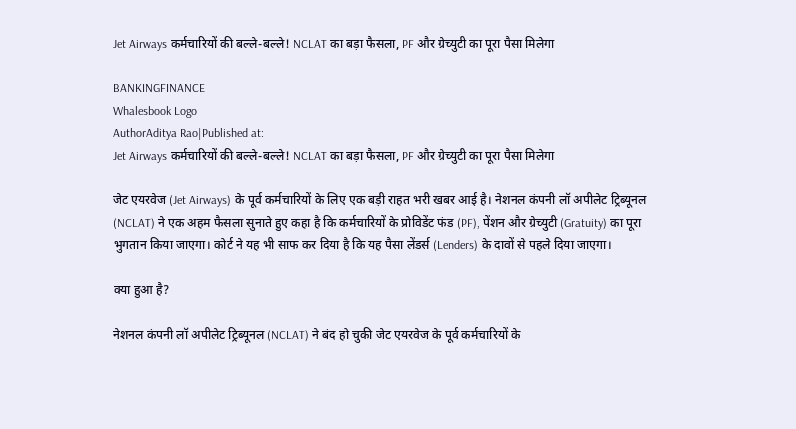Jet Airways कर्मचारियों की बल्ले-बल्ले! NCLAT का बड़ा फैसला, PF और ग्रेच्युटी का पूरा पैसा मिलेगा

BANKINGFINANCE
Whalesbook Logo
AuthorAditya Rao|Published at:
Jet Airways कर्मचारियों की बल्ले-बल्ले! NCLAT का बड़ा फैसला, PF और ग्रेच्युटी का पूरा पैसा मिलेगा

जेट एयरवेज (Jet Airways) के पूर्व कर्मचारियों के लिए एक बड़ी राहत भरी खबर आई है। नेशनल कंपनी लॉ अपीलेट ट्रिब्यूनल (NCLAT) ने एक अहम फैसला सुनाते हुए कहा है कि कर्मचारियों के प्रोविडेंट फंड (PF), पेंशन और ग्रेच्युटी (Gratuity) का पूरा भुगतान किया जाएगा। कोर्ट ने यह भी साफ कर दिया है कि यह पैसा लेंडर्स (Lenders) के दावों से पहले दिया जाएगा।

क्या हुआ है?

नेशनल कंपनी लॉ अपीलेट ट्रिब्यूनल (NCLAT) ने बंद हो चुकी जेट एयरवेज के पूर्व कर्मचारियों के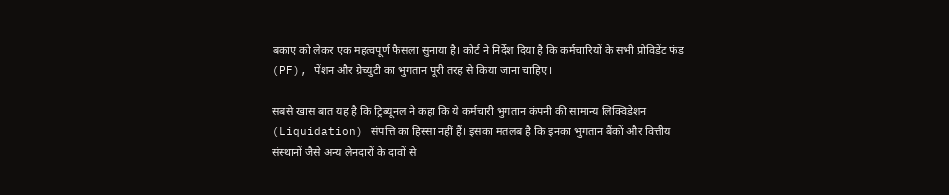बकाए को लेकर एक महत्वपूर्ण फैसला सुनाया है। कोर्ट ने निर्देश दिया है कि कर्मचारियों के सभी प्रोविडेंट फंड (PF), पेंशन और ग्रेच्युटी का भुगतान पूरी तरह से किया जाना चाहिए।

सबसे खास बात यह है कि ट्रिब्यूनल ने कहा कि ये कर्मचारी भुगतान कंपनी की सामान्य लिक्विडेशन (Liquidation) संपत्ति का हिस्सा नहीं हैं। इसका मतलब है कि इनका भुगतान बैंकों और वित्तीय संस्थानों जैसे अन्य लेनदारों के दावों से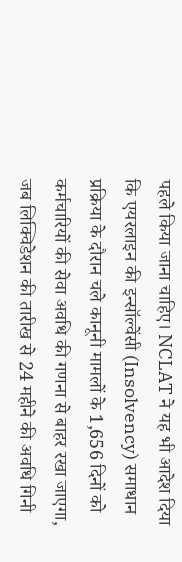पहले किया जाना चाहिए। NCLAT ने यह भी आदेश दिया कि एयरलाइन की इन्सॉल्वेंसी (Insolvency) समाधान प्रक्रिया के दौरान चले कानूनी मामलों के 1,656 दिनों को कर्मचारियों की सेवा अवधि की गणना से बाहर रखा जाएगा, जब लिक्विडेशन की तारीख से 24 महीने की अवधि गिनी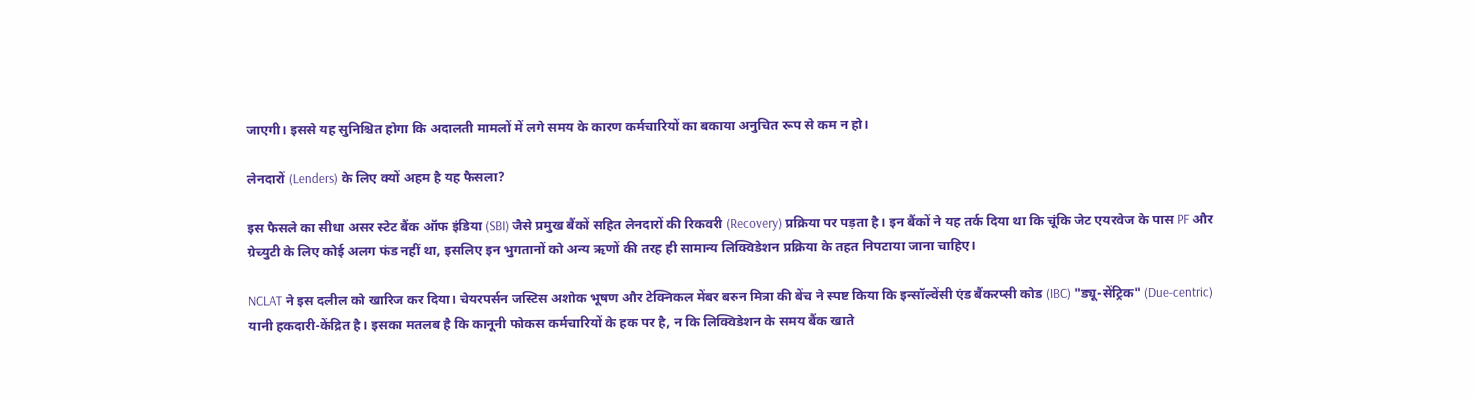जाएगी। इससे यह सुनिश्चित होगा कि अदालती मामलों में लगे समय के कारण कर्मचारियों का बकाया अनुचित रूप से कम न हो।

लेनदारों (Lenders) के लिए क्यों अहम है यह फैसला?

इस फैसले का सीधा असर स्टेट बैंक ऑफ इंडिया (SBI) जैसे प्रमुख बैंकों सहित लेनदारों की रिकवरी (Recovery) प्रक्रिया पर पड़ता है। इन बैंकों ने यह तर्क दिया था कि चूंकि जेट एयरवेज के पास PF और ग्रेच्युटी के लिए कोई अलग फंड नहीं था, इसलिए इन भुगतानों को अन्य ऋणों की तरह ही सामान्य लिक्विडेशन प्रक्रिया के तहत निपटाया जाना चाहिए।

NCLAT ने इस दलील को खारिज कर दिया। चेयरपर्सन जस्टिस अशोक भूषण और टेक्निकल मेंबर बरुन मित्रा की बेंच ने स्पष्ट किया कि इन्सॉल्वेंसी एंड बैंकरप्सी कोड (IBC) "ड्यू-सेंट्रिक" (Due-centric) यानी हकदारी-केंद्रित है। इसका मतलब है कि कानूनी फोकस कर्मचारियों के हक पर है, न कि लिक्विडेशन के समय बैंक खाते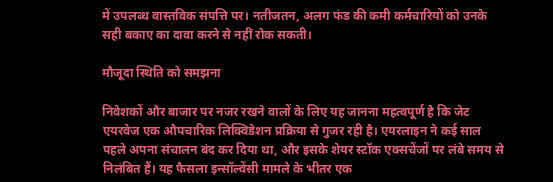में उपलब्ध वास्तविक संपत्ति पर। नतीजतन, अलग फंड की कमी कर्मचारियों को उनके सही बकाए का दावा करने से नहीं रोक सकती।

मौजूदा स्थिति को समझना

निवेशकों और बाजार पर नजर रखने वालों के लिए यह जानना महत्वपूर्ण है कि जेट एयरवेज एक औपचारिक लिक्विडेशन प्रक्रिया से गुजर रही है। एयरलाइन ने कई साल पहले अपना संचालन बंद कर दिया था, और इसके शेयर स्टॉक एक्सचेंजों पर लंबे समय से निलंबित हैं। यह फैसला इन्सॉल्वेंसी मामले के भीतर एक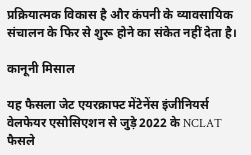प्रक्रियात्मक विकास है और कंपनी के व्यावसायिक संचालन के फिर से शुरू होने का संकेत नहीं देता है।

कानूनी मिसाल

यह फैसला जेट एयरक्राफ्ट मेंटेनेंस इंजीनियर्स वेलफेयर एसोसिएशन से जुड़े 2022 के NCLAT फैसले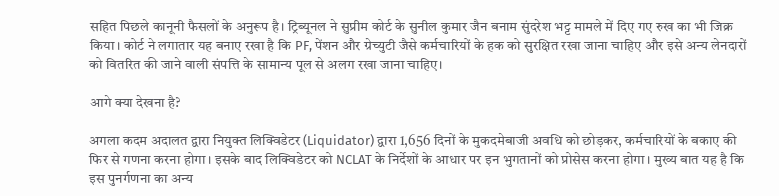सहित पिछले कानूनी फैसलों के अनुरूप है। ट्रिब्यूनल ने सुप्रीम कोर्ट के सुनील कुमार जैन बनाम सुंदरेश भट्ट मामले में दिए गए रुख का भी जिक्र किया। कोर्ट ने लगातार यह बनाए रखा है कि PF, पेंशन और ग्रेच्युटी जैसे कर्मचारियों के हक को सुरक्षित रखा जाना चाहिए और इसे अन्य लेनदारों को वितरित की जाने वाली संपत्ति के सामान्य पूल से अलग रखा जाना चाहिए।

आगे क्या देखना है?

अगला कदम अदालत द्वारा नियुक्त लिक्विडेटर (Liquidator) द्वारा 1,656 दिनों के मुकदमेबाजी अवधि को छोड़कर, कर्मचारियों के बकाए की फिर से गणना करना होगा। इसके बाद लिक्विडेटर को NCLAT के निर्देशों के आधार पर इन भुगतानों को प्रोसेस करना होगा। मुख्य बात यह है कि इस पुनर्गणना का अन्य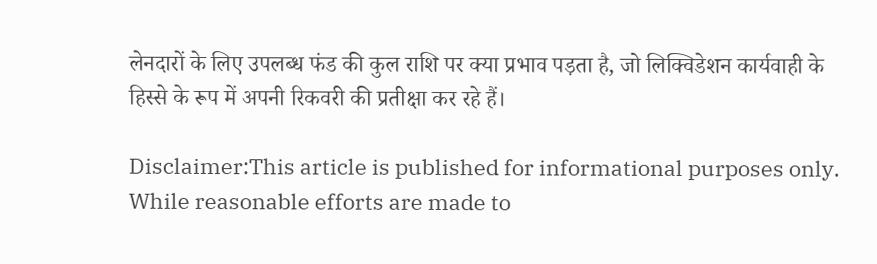लेनदारों के लिए उपलब्ध फंड की कुल राशि पर क्या प्रभाव पड़ता है, जो लिक्विडेशन कार्यवाही के हिस्से के रूप में अपनी रिकवरी की प्रतीक्षा कर रहे हैं।

Disclaimer:This article is published for informational purposes only. While reasonable efforts are made to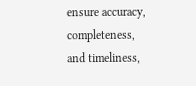ensure accuracy, completeness, and timeliness,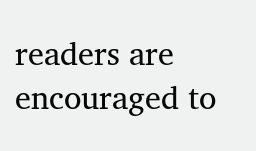readers are encouraged to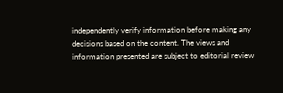independently verify information before making any decisions based on the content. The views and information presented are subject to editorial review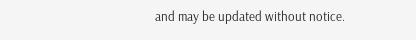and may be updated without notice.